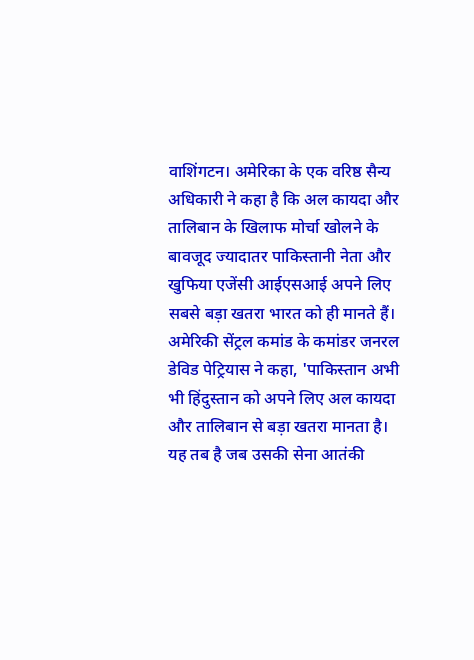वाशिंगटन। अमेरिका के एक वरिष्ठ सैन्य अधिकारी ने कहा है कि अल कायदा और तालिबान के खिलाफ मोर्चा खोलने के बावजूद ज्यादातर पाकिस्तानी नेता और खुफिया एजेंसी आईएसआई अपने लिए सबसे बड़ा खतरा भारत को ही मानते हैं।
अमेरिकी सेंट्रल कमांड के कमांडर जनरल डेविड पेट्रियास ने कहा, 'पाकिस्तान अभी भी हिंदुस्तान को अपने लिए अल कायदा और तालिबान से बड़ा खतरा मानता है। यह तब है जब उसकी सेना आतंकी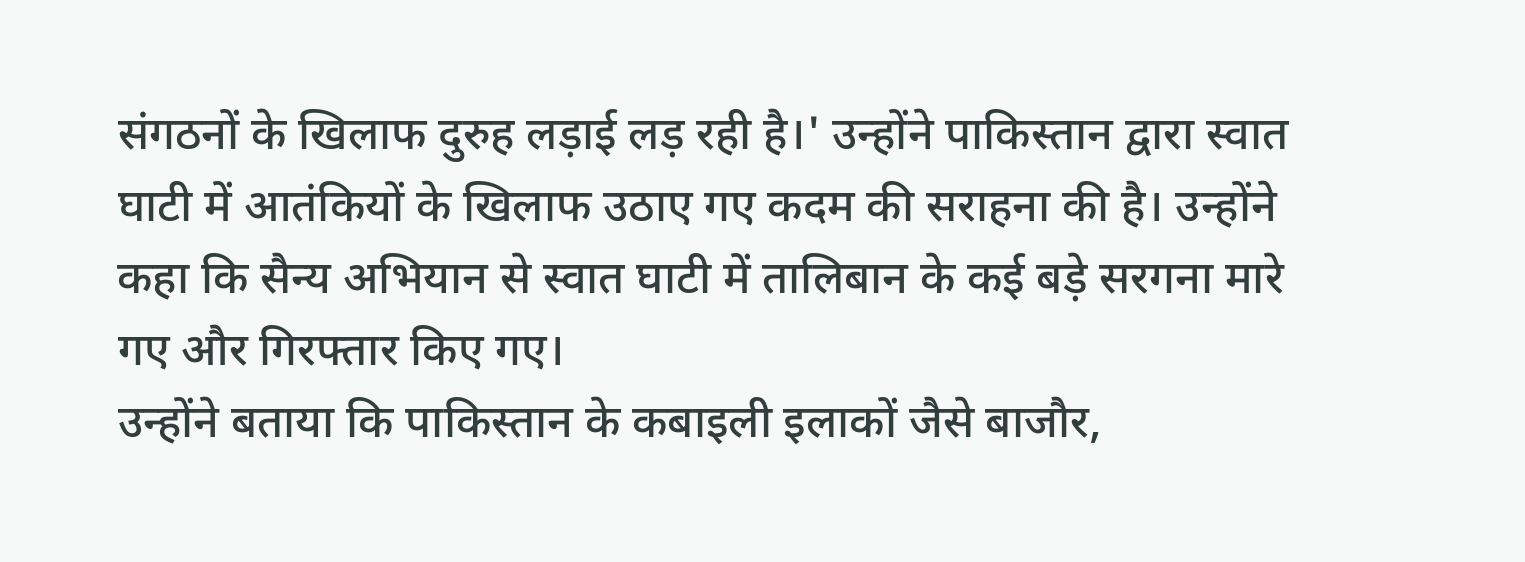संगठनों के खिलाफ दुरुह लड़ाई लड़ रही है।' उन्होंने पाकिस्तान द्वारा स्वात घाटी में आतंकियों के खिलाफ उठाए गए कदम की सराहना की है। उन्होंने कहा कि सैन्य अभियान से स्वात घाटी में तालिबान के कई बड़े सरगना मारे गए और गिरफ्तार किए गए।
उन्होंने बताया कि पाकिस्तान के कबाइली इलाकों जैसे बाजौर,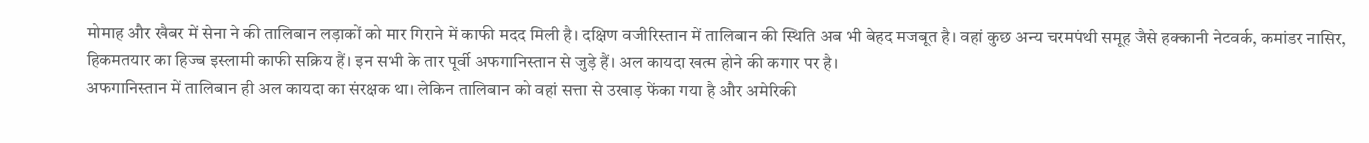मोमाह और खैबर में सेना ने की तालिबान लड़ाकों को मार गिराने में काफी मदद मिली है। दक्षिण वजीरिस्तान में तालिबान की स्थिति अब भी बेहद मजबूत है। वहां कुछ अन्य चरमपंथी समूह जैसे हक्कानी नेटवर्क, कमांडर नासिर, हिकमतयार का हिज्ब इस्लामी काफी सक्रिय हैं। इन सभी के तार पूर्वी अफगानिस्तान से जुड़े हैं। अल कायदा खत्म होने की कगार पर है।
अफगानिस्तान में तालिबान ही अल कायदा का संरक्षक था। लेकिन तालिबान को वहां सत्ता से उखाड़ फेंका गया है और अमेरिकी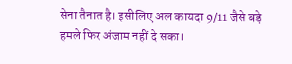सेना तैनात है। इसीलिए अल कायदा 9/11 जैसे बड़े हमले फिर अंजाम नहीं दे सका।